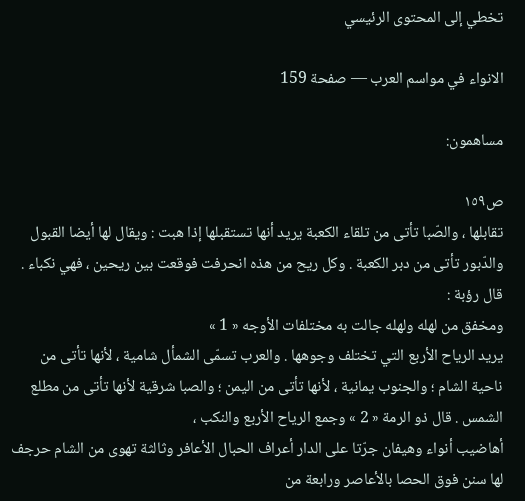تخطي إلى المحتوى الرئيسي

الانواء في مواسم العرب — صفحة 159

مساهمون:

ص١٥٩
تقابلها ، والصّبا تأتى من تلقاء الكعبة يريد أنها تستقبلها إذا هبت : ويقال لها أيضا القبول والدّبور تأتى من دبر الكعبة . وكل ريح من هذه انحرفت فوقعت بين ريحين ، فهي نكباء . قال رؤبة :
ومخفق من لهله ولهله جالت به مختلفات الأوجه « 1 »
يريد الرياح الأربع التي تختلف وجوهها . والعرب تسمّى الشمأل شامية ، لأنها تأتى من ناحية الشام ؛ والجنوب يمانية ، لأنها تأتى من اليمن ؛ والصبا شرقية لأنها تأتى من مطلع الشمس . قال ذو الرمة « 2 » وجمع الرياح الأربع والنكب ،
أهاضيب أنواء وهيفان جرّتا على الدار أعراف الحبال الأعافر وثالثة تهوى من الشام حرجف لها سنن فوق الحصا بالأعاصر ورابعة من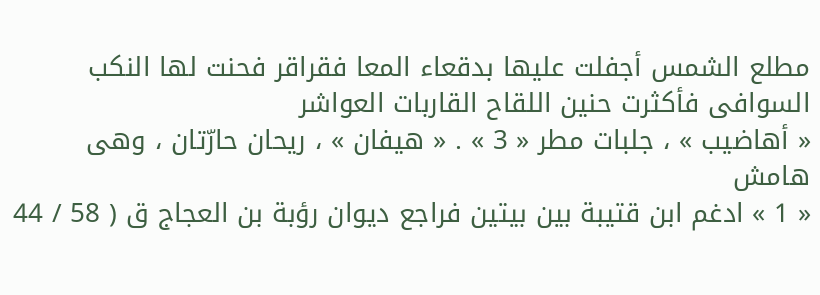مطلع الشمس أجفلت عليها بدقعاء المعا فقراقر فحنت لها النكب السوافى فأكثرت حنين اللقاح القاربات العواشر
« أهاضيب » ، جلبات مطر « 3 » . « هيفان » ، ريحان حارّتان ، وهى
هامش
« 1 » ادغم ابن قتيبة بين بيتين فراجع ديوان رؤبة بن العجاج ق ( 58 / 44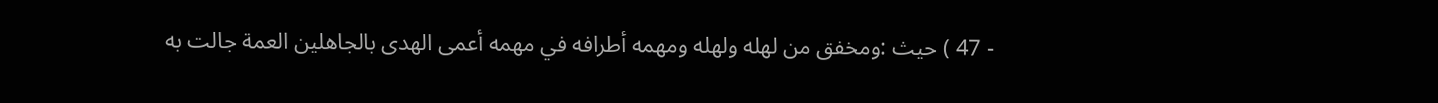- 47 ) حيث :ومخفق من لهله ولهله ومهمه أطرافه في مهمه أعمى الهدى بالجاهلين العمة جالت به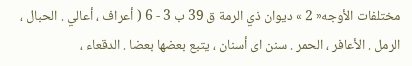مختلفات الأوجه« 2 » ديوان ذي الرمة ق 39 ب 3 - 6 ( أعراف ، أعالي . الحبال ، الرمل . الأعافر ، الحمر . سنن اى أسنان ، يتبع بعضها بعضا . الدقعاء ،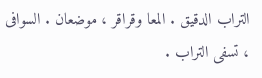التراب الدقيق . المعا وقراقر ، موضعان . السوافى ، تسفى التراب .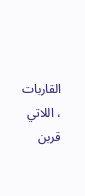القاربات ، اللاتي قربن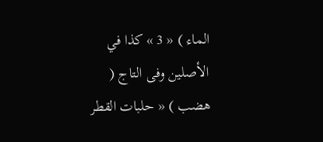الماء ) « 3 » كذا في الأصلين وفى التاج ( هضب ) « حلبات القطر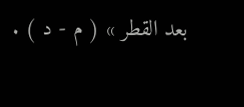بعد القطر » ( م - د ) .